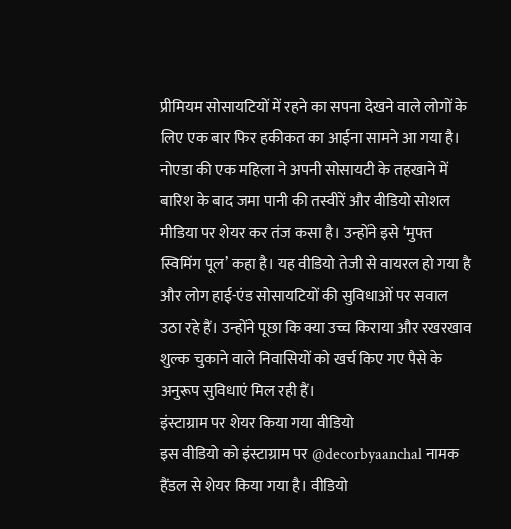प्रीमियम सोसायटियों में रहने का सपना देखने वाले लोगों के लिए एक बार फिर हकीकत का आईना सामने आ गया है। नोएडा की एक महिला ने अपनी सोसायटी के तहखाने में बारिश के बाद जमा पानी की तस्वीरें और वीडियो सोशल मीडिया पर शेयर कर तंज कसा है। उन्होंने इसे ‘मुफ्त स्विमिंग पूल’ कहा है। यह वीडियो तेजी से वायरल हो गया है और लोग हाई-एंड सोसायटियों की सुविधाओं पर सवाल उठा रहे हैं। उन्होंने पूछा कि क्या उच्च किराया और रखरखाव शुल्क चुकाने वाले निवासियों को खर्च किए गए पैसे के अनुरूप सुविधाएं मिल रही हैं।
इंस्टाग्राम पर शेयर किया गया वीडियो
इस वीडियो को इंस्टाग्राम पर @decorbyaanchal नामक हैंडल से शेयर किया गया है। वीडियो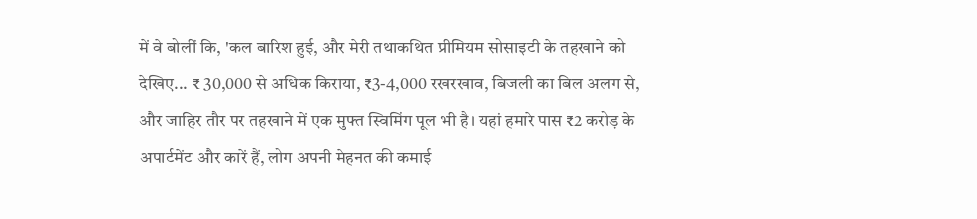में वे बोलीं कि, 'कल बारिश हुई, और मेरी तथाकथित प्रीमियम सोसाइटी के तहखाने को देखिए... ₹ 30,000 से अधिक किराया, ₹3-4,000 रखरखाव, बिजली का बिल अलग से, और जाहिर तौर पर तहखाने में एक मुफ्त स्विमिंग पूल भी है। यहां हमारे पास ₹2 करोड़ के अपार्टमेंट और कारें हैं, लोग अपनी मेहनत की कमाई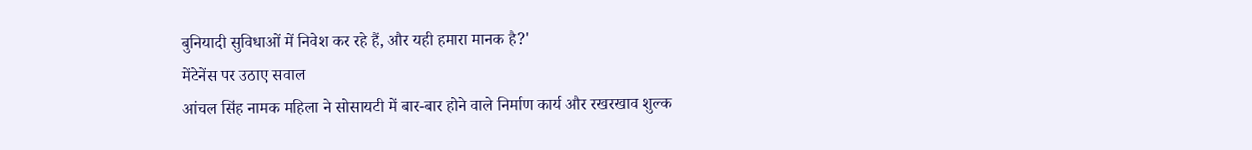बुनियादी सुविधाओं में निवेश कर रहे हैं, और यही हमारा मानक है?'
मेंटेनेंस पर उठाए सवाल
आंचल सिंह नामक महिला ने सोसायटी में बार-बार होने वाले निर्माण कार्य और रखरखाव शुल्क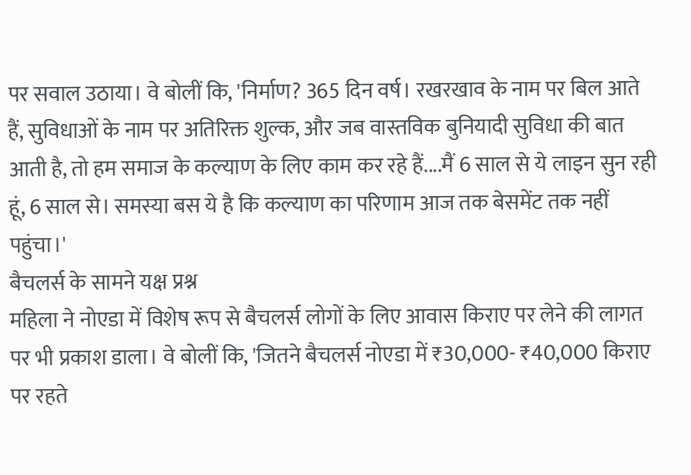पर सवाल उठाया। वे बोलीं कि, 'निर्माण? 365 दिन वर्ष। रखरखाव के नाम पर बिल आते हैं, सुविधाओं के नाम पर अतिरिक्त शुल्क, और जब वास्तविक बुनियादी सुविधा की बात आती है, तो हम समाज के कल्याण के लिए काम कर रहे हैं....मैं 6 साल से ये लाइन सुन रही हूं, 6 साल से। समस्या बस ये है कि कल्याण का परिणाम आज तक बेसमेंट तक नहीं पहुंचा।'
बैचलर्स के सामने यक्ष प्रश्न
महिला ने नोएडा में विशेष रूप से बैचलर्स लोगों के लिए आवास किराए पर लेने की लागत पर भी प्रकाश डाला। वे बोलीं कि, 'जितने बैचलर्स नोएडा में ₹30,000- ₹40,000 किराए पर रहते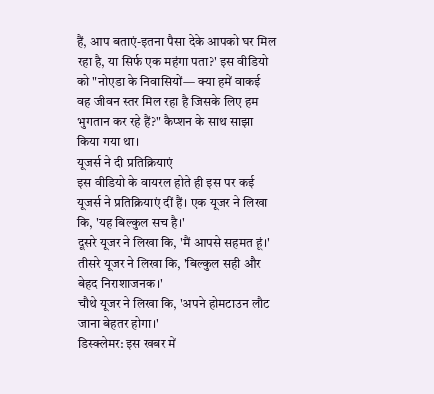हैं, आप बताएं-इतना पैसा देके आपको घर मिल रहा है, या सिर्फ एक महंगा पता?' इस वीडियो को "नोएडा के निवासियों— क्या हमें वाकई वह जीवन स्तर मिल रहा है जिसके लिए हम भुगतान कर रहे हैं?" कैप्शन के साथ साझा किया गया था।
यूजर्स ने दी प्रतिक्रियाएं
इस वीडियो के वायरल होते ही इस पर कई यूजर्स ने प्रतिक्रियाएं दीं हैं। एक यूजर ने लिखा कि, 'यह बिल्कुल सच है।'
दूसरे यूजर ने लिखा कि, 'मैं आपसे सहमत हूं।'
तीसरे यूजर ने लिखा कि, 'बिल्कुल सही और बेहद निराशाजनक।'
चौथे यूजर ने लिखा कि, 'अपने होमटाउन लौट जाना बेहतर होगा।'
डिस्क्लेमर: इस खबर में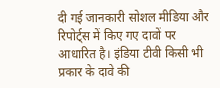दी गई जानकारी सोशल मीडिया और रिपोर्ट्स में किए गए दावों पर आधारित है। इंडिया टीवी किसी भी प्रकार के दावे की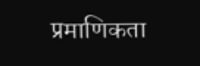प्रमाणिकता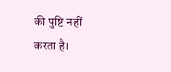की पुष्टि नहीं करता है।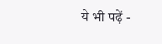ये भी पढ़ें -